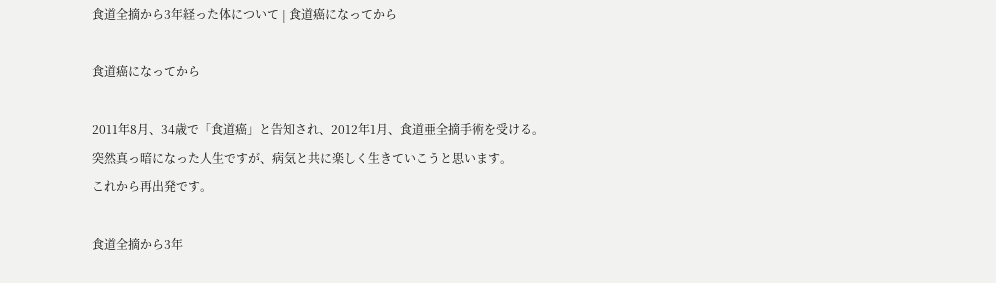食道全摘から3年経った体について | 食道癌になってから

食道癌になってから

2011年8月、34歳で「食道癌」と告知され、2012年1月、食道亜全摘手術を受ける。
突然真っ暗になった人生ですが、病気と共に楽しく生きていこうと思います。
これから再出発です。

食道全摘から3年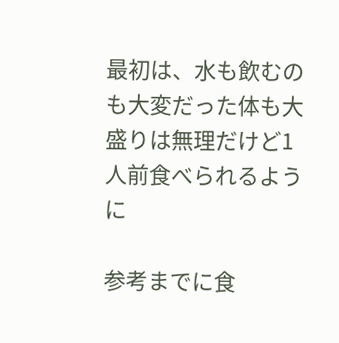最初は、水も飲むのも大変だった体も大盛りは無理だけど1人前食べられるように

参考までに食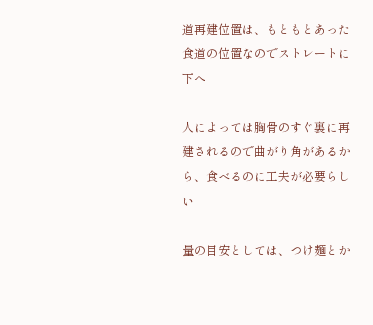道再建位置は、もともとあった食道の位置なのでストレートに下へ

人によっては胸骨のすぐ裏に再建されるので曲がり角があるから、食べるのに工夫が必要らしい

量の目安としては、つけ麺とか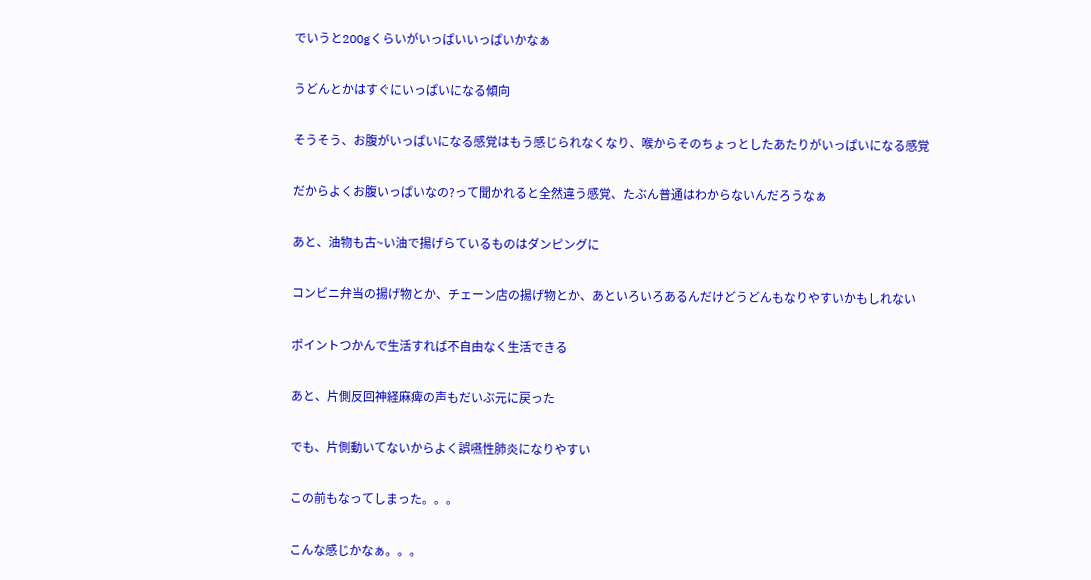でいうと200gくらいがいっぱいいっぱいかなぁ

うどんとかはすぐにいっぱいになる傾向

そうそう、お腹がいっぱいになる感覚はもう感じられなくなり、喉からそのちょっとしたあたりがいっぱいになる感覚

だからよくお腹いっぱいなの?って聞かれると全然違う感覚、たぶん普通はわからないんだろうなぁ

あと、油物も古~い油で揚げらているものはダンピングに

コンビニ弁当の揚げ物とか、チェーン店の揚げ物とか、あといろいろあるんだけどうどんもなりやすいかもしれない

ポイントつかんで生活すれば不自由なく生活できる

あと、片側反回神経麻痺の声もだいぶ元に戻った

でも、片側動いてないからよく誤嚥性肺炎になりやすい

この前もなってしまった。。。

こんな感じかなぁ。。。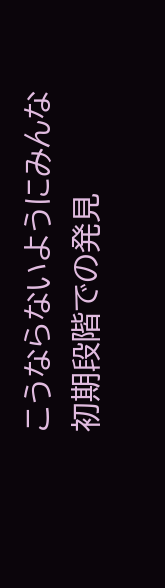こうならないようにみんな初期段階での発見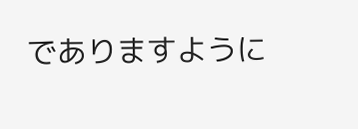でありますように